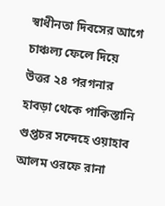স্বাধীনতা দিবসের আগে চাঞ্চল্য ফেলে দিয়ে উত্তর ২৪ পরগনার হাবড়া থেকে পাকিস্তানি গুপ্তচর সন্দেহে ওয়াহাব আলম ওরফে রানা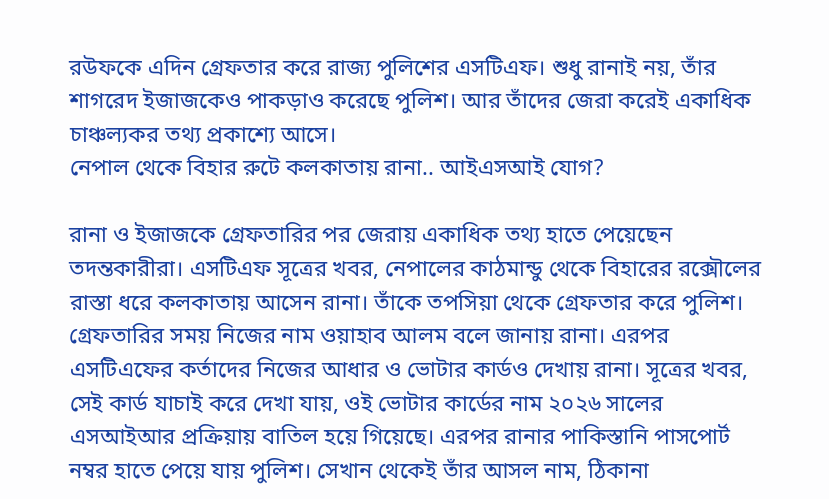রউফকে এদিন গ্রেফতার করে রাজ্য পুলিশের এসটিএফ। শুধু রানাই নয়, তাঁর শাগরেদ ইজাজকেও পাকড়াও করেছে পুলিশ। আর তাঁদের জেরা করেই একাধিক চাঞ্চল্যকর তথ্য প্রকাশ্যে আসে।
নেপাল থেকে বিহার রুটে কলকাতায় রানা.. আইএসআই যোগ?

রানা ও ইজাজকে গ্রেফতারির পর জেরায় একাধিক তথ্য হাতে পেয়েছেন তদন্তকারীরা। এসটিএফ সূত্রের খবর, নেপালের কাঠমান্ডু থেকে বিহারের রক্সৌলের রাস্তা ধরে কলকাতায় আসেন রানা। তাঁকে তপসিয়া থেকে গ্রেফতার করে পুলিশ। গ্রেফতারির সময় নিজের নাম ওয়াহাব আলম বলে জানায় রানা। এরপর এসটিএফের কর্তাদের নিজের আধার ও ভোটার কার্ডও দেখায় রানা। সূত্রের খবর, সেই কার্ড যাচাই করে দেখা যায়, ওই ভোটার কার্ডের নাম ২০২৬ সালের এসআইআর প্রক্রিয়ায় বাতিল হয়ে গিয়েছে। এরপর রানার পাকিস্তানি পাসপোর্ট নম্বর হাতে পেয়ে যায় পুলিশ। সেখান থেকেই তাঁর আসল নাম, ঠিকানা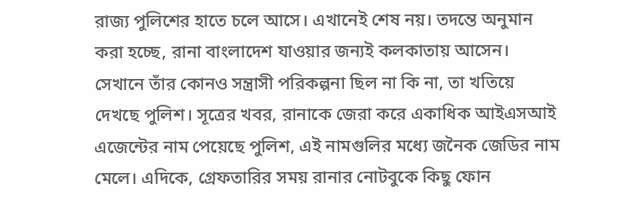রাজ্য পুলিশের হাতে চলে আসে। এখানেই শেষ নয়। তদন্তে অনুমান করা হচ্ছে, রানা বাংলাদেশ যাওয়ার জন্যই কলকাতায় আসেন। সেখানে তাঁর কোনও সন্ত্রাসী পরিকল্পনা ছিল না কি না, তা খতিয়ে দেখছে পুলিশ। সূত্রের খবর, রানাকে জেরা করে একাধিক আইএসআই এজেন্টের নাম পেয়েছে পুলিশ, এই নামগুলির মধ্যে জনৈক জেডির নাম মেলে। এদিকে, গ্রেফতারির সময় রানার নোটবুকে কিছু ফোন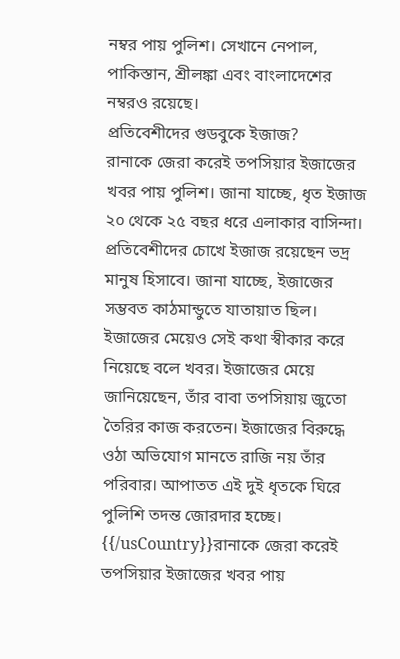নম্বর পায় পুলিশ। সেখানে নেপাল, পাকিস্তান, শ্রীলঙ্কা এবং বাংলাদেশের নম্বরও রয়েছে।
প্রতিবেশীদের গুডবুকে ইজাজ?
রানাকে জেরা করেই তপসিয়ার ইজাজের খবর পায় পুলিশ। জানা যাচ্ছে, ধৃত ইজাজ ২০ থেকে ২৫ বছর ধরে এলাকার বাসিন্দা। প্রতিবেশীদের চোখে ইজাজ রয়েছেন ভদ্র মানুষ হিসাবে। জানা যাচ্ছে, ইজাজের সম্ভবত কাঠমান্ডুতে যাতায়াত ছিল। ইজাজের মেয়েও সেই কথা স্বীকার করে নিয়েছে বলে খবর। ইজাজের মেয়ে জানিয়েছেন, তাঁর বাবা তপসিয়ায় জুতো তৈরির কাজ করতেন। ইজাজের বিরুদ্ধে ওঠা অভিযোগ মানতে রাজি নয় তাঁর পরিবার। আপাতত এই দুই ধৃতকে ঘিরে পুলিশি তদন্ত জোরদার হচ্ছে।
{{/usCountry}}রানাকে জেরা করেই তপসিয়ার ইজাজের খবর পায়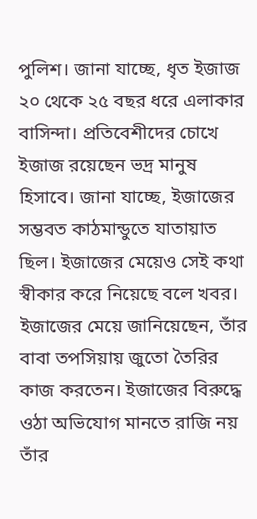পুলিশ। জানা যাচ্ছে, ধৃত ইজাজ ২০ থেকে ২৫ বছর ধরে এলাকার বাসিন্দা। প্রতিবেশীদের চোখে ইজাজ রয়েছেন ভদ্র মানুষ হিসাবে। জানা যাচ্ছে, ইজাজের সম্ভবত কাঠমান্ডুতে যাতায়াত ছিল। ইজাজের মেয়েও সেই কথা স্বীকার করে নিয়েছে বলে খবর। ইজাজের মেয়ে জানিয়েছেন, তাঁর বাবা তপসিয়ায় জুতো তৈরির কাজ করতেন। ইজাজের বিরুদ্ধে ওঠা অভিযোগ মানতে রাজি নয় তাঁর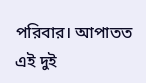পরিবার। আপাতত এই দুই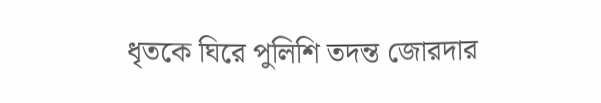ধৃতকে ঘিরে পুলিশি তদন্ত জোরদার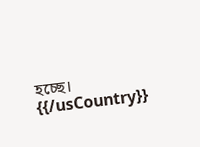হচ্ছে।
{{/usCountry}}